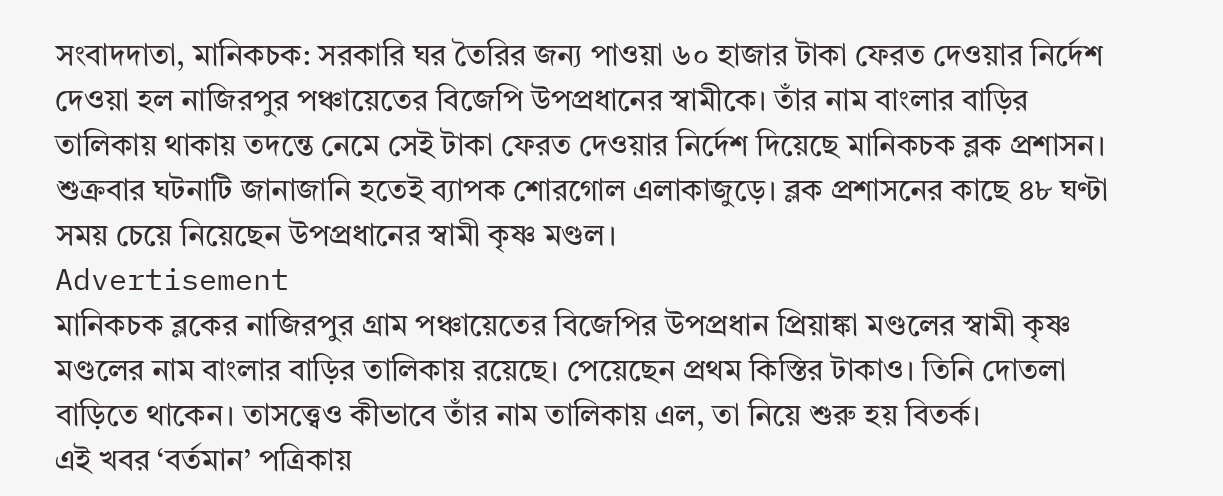সংবাদদাতা, মানিকচক: সরকারি ঘর তৈরির জন্য পাওয়া ৬০ হাজার টাকা ফেরত দেওয়ার নির্দেশ দেওয়া হল নাজিরপুর পঞ্চায়েতের বিজেপি উপপ্রধানের স্বামীকে। তাঁর নাম বাংলার বাড়ির তালিকায় থাকায় তদন্তে নেমে সেই টাকা ফেরত দেওয়ার নির্দেশ দিয়েছে মানিকচক ব্লক প্রশাসন। শুক্রবার ঘটনাটি জানাজানি হতেই ব্যাপক শোরগোল এলাকাজুড়ে। ব্লক প্রশাসনের কাছে ৪৮ ঘণ্টা সময় চেয়ে নিয়েছেন উপপ্রধানের স্বামী কৃষ্ণ মণ্ডল।
Advertisement
মানিকচক ব্লকের নাজিরপুর গ্রাম পঞ্চায়েতের বিজেপির উপপ্রধান প্রিয়াঙ্কা মণ্ডলের স্বামী কৃষ্ণ মণ্ডলের নাম বাংলার বাড়ির তালিকায় রয়েছে। পেয়েছেন প্রথম কিস্তির টাকাও। তিনি দোতলা বাড়িতে থাকেন। তাসত্ত্বেও কীভাবে তাঁর নাম তালিকায় এল, তা নিয়ে শুরু হয় বিতর্ক।
এই খবর ‘বর্তমান’ পত্রিকায়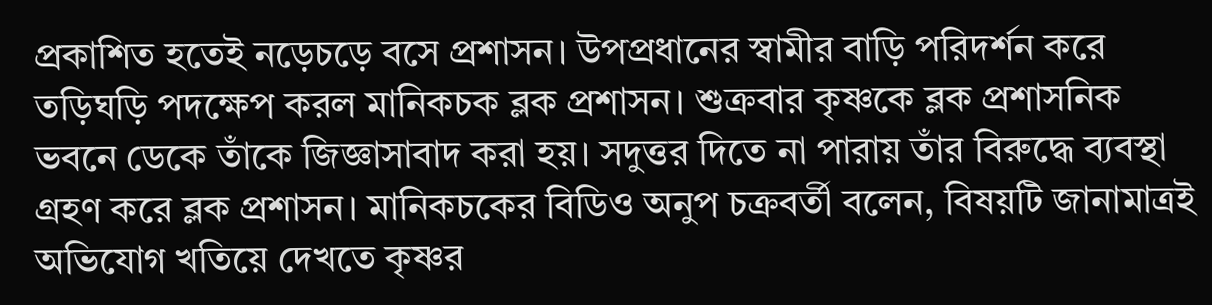প্রকাশিত হতেই নড়েচড়ে বসে প্রশাসন। উপপ্রধানের স্বামীর বাড়ি পরিদর্শন করে তড়িঘড়ি পদক্ষেপ করল মানিকচক ব্লক প্রশাসন। শুক্রবার কৃষ্ণকে ব্লক প্রশাসনিক ভবনে ডেকে তাঁকে জিজ্ঞাসাবাদ করা হয়। সদুত্তর দিতে না পারায় তাঁর বিরুদ্ধে ব্যবস্থা গ্রহণ করে ব্লক প্রশাসন। মানিকচকের বিডিও অনুপ চক্রবর্তী বলেন, বিষয়টি জানামাত্রই অভিযোগ খতিয়ে দেখতে কৃষ্ণর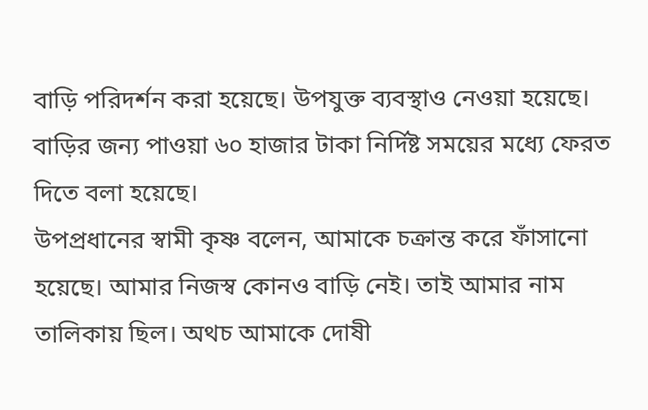বাড়ি পরিদর্শন করা হয়েছে। উপযুক্ত ব্যবস্থাও নেওয়া হয়েছে। বাড়ির জন্য পাওয়া ৬০ হাজার টাকা নির্দিষ্ট সময়ের মধ্যে ফেরত দিতে বলা হয়েছে।
উপপ্রধানের স্বামী কৃষ্ণ বলেন, আমাকে চক্রান্ত করে ফাঁসানো হয়েছে। আমার নিজস্ব কোনও বাড়ি নেই। তাই আমার নাম তালিকায় ছিল। অথচ আমাকে দোষী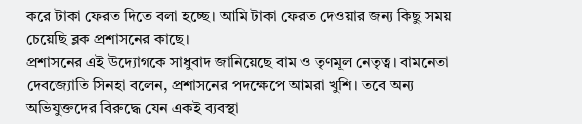করে টাকা ফেরত দিতে বলা হচ্ছে। আমি টাকা ফেরত দেওয়ার জন্য কিছু সময় চেয়েছি ব্লক প্রশাসনের কাছে।
প্রশাসনের এই উদ্যোগকে সাধুবাদ জানিয়েছে বাম ও তৃণমূল নেতৃত্ব। বামনেতা দেবজ্যোতি সিনহা বলেন, প্রশাসনের পদক্ষেপে আমরা খুশি। তবে অন্য অভিযুক্তদের বিরুদ্ধে যেন একই ব্যবস্থা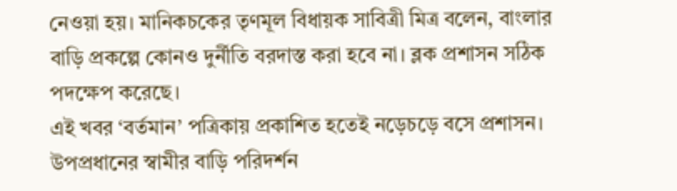নেওয়া হয়। মানিকচকের তৃণমূল বিধায়ক সাবিত্রী মিত্র বলেন, বাংলার বাড়ি প্রকল্পে কোনও দুর্নীতি বরদাস্ত করা হবে না। ব্লক প্রশাসন সঠিক পদক্ষেপ করেছে।
এই খবর ‘বর্তমান’ পত্রিকায় প্রকাশিত হতেই নড়েচড়ে বসে প্রশাসন। উপপ্রধানের স্বামীর বাড়ি পরিদর্শন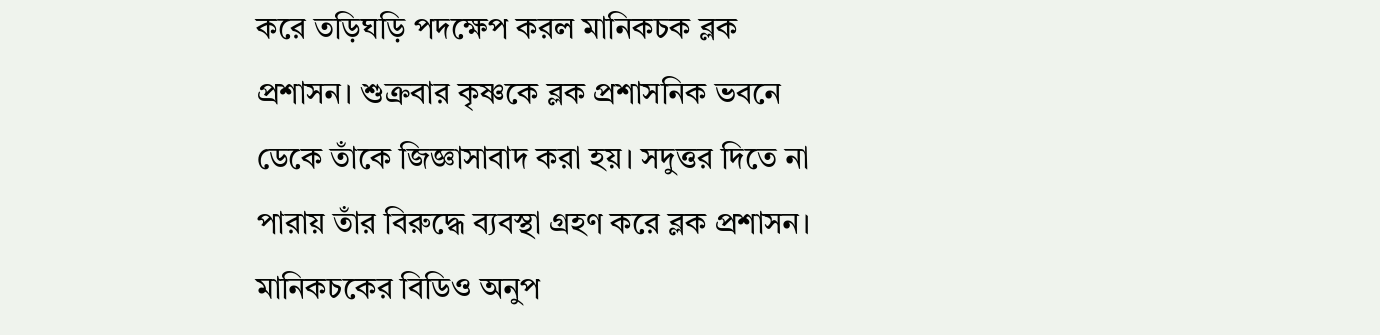করে তড়িঘড়ি পদক্ষেপ করল মানিকচক ব্লক প্রশাসন। শুক্রবার কৃষ্ণকে ব্লক প্রশাসনিক ভবনে ডেকে তাঁকে জিজ্ঞাসাবাদ করা হয়। সদুত্তর দিতে না পারায় তাঁর বিরুদ্ধে ব্যবস্থা গ্রহণ করে ব্লক প্রশাসন। মানিকচকের বিডিও অনুপ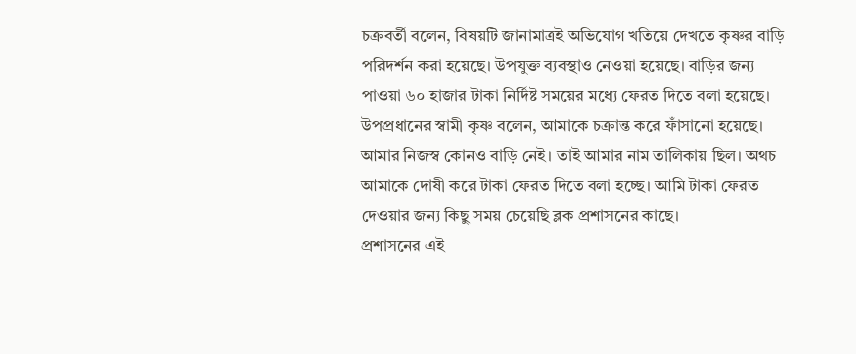চক্রবর্তী বলেন, বিষয়টি জানামাত্রই অভিযোগ খতিয়ে দেখতে কৃষ্ণর বাড়ি পরিদর্শন করা হয়েছে। উপযুক্ত ব্যবস্থাও নেওয়া হয়েছে। বাড়ির জন্য পাওয়া ৬০ হাজার টাকা নির্দিষ্ট সময়ের মধ্যে ফেরত দিতে বলা হয়েছে।
উপপ্রধানের স্বামী কৃষ্ণ বলেন, আমাকে চক্রান্ত করে ফাঁসানো হয়েছে। আমার নিজস্ব কোনও বাড়ি নেই। তাই আমার নাম তালিকায় ছিল। অথচ আমাকে দোষী করে টাকা ফেরত দিতে বলা হচ্ছে। আমি টাকা ফেরত দেওয়ার জন্য কিছু সময় চেয়েছি ব্লক প্রশাসনের কাছে।
প্রশাসনের এই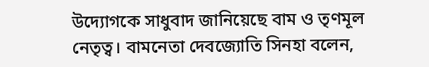উদ্যোগকে সাধুবাদ জানিয়েছে বাম ও তৃণমূল নেতৃত্ব। বামনেতা দেবজ্যোতি সিনহা বলেন,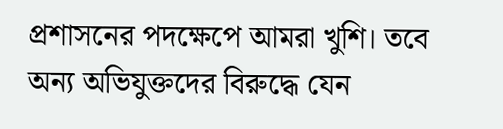প্রশাসনের পদক্ষেপে আমরা খুশি। তবে অন্য অভিযুক্তদের বিরুদ্ধে যেন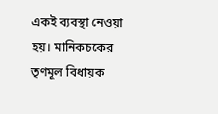একই ব্যবস্থা নেওয়া হয়। মানিকচকের তৃণমূল বিধায়ক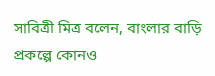সাবিত্রী মিত্র বলেন, বাংলার বাড়ি প্রকল্পে কোনও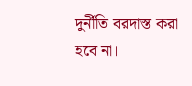দুর্নীতি বরদাস্ত করা হবে না।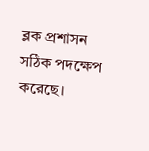ব্লক প্রশাসন সঠিক পদক্ষেপ করেছে।